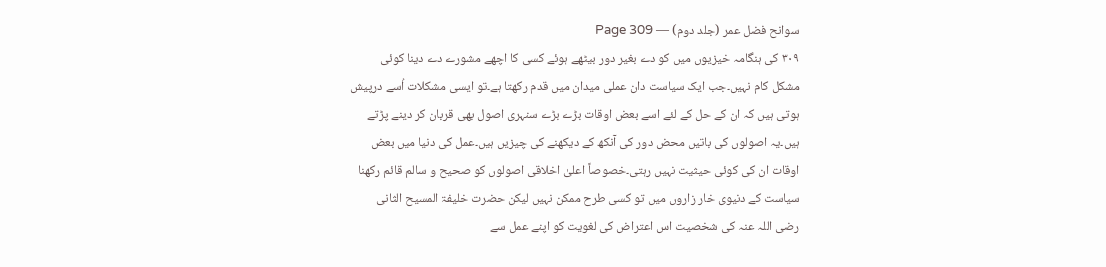سوانح فضل عمر (جلد دوم) — Page 309
٣٠٩ کی ہنگامہ خیزیوں میں کو دے بغیر دور بیٹھے ہوئے کسی کا اچھے مشورے دے دینا کوئی مشکل کام نہیں۔جب ایک سیاست دان عملی میدان میں قدم رکھتا ہے۔تو ایسی مشکلات اُسے درپیش ہوتی ہیں کہ ان کے حل کے لئے اسے بعض اوقات بڑے بڑے سنہری اصول بھی قربان کر دینے پڑتے ہیں۔یہ اصولوں کی باتیں محض دور کی آنکھ کے دیکھنے کی چیزیں ہیں۔عمل کی دنیا میں بعض اوقات ان کی کوئی حیثیت نہیں رہتی۔خصوصاً اعلیٰ اخلاقی اصولوں کو صحیح و سالم قائم رکھنا سیاست کے دنیوی خار زاروں میں تو کسی طرح ممکن نہیں لیکن حضرت خلیفۃ المسیح الثانی رضی اللہ عنہ کی شخصیت اس اعتراض کی لغویت کو اپنے عمل سے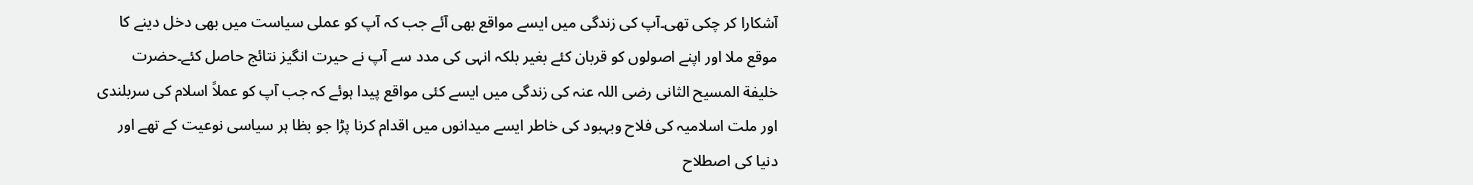آشکارا کر چکی تھی۔آپ کی زندگی میں ایسے مواقع بھی آئے جب کہ آپ کو عملی سیاست میں بھی دخل دینے کا موقع ملا اور اپنے اصولوں کو قربان کئے بغیر بلکہ انہی کی مدد سے آپ نے حیرت انگیز نتائج حاصل کئے۔حضرت خلیفة المسیح الثانی رضی اللہ عنہ کی زندگی میں ایسے کئی مواقع پیدا ہوئے کہ جب آپ کو عملاً اسلام کی سربلندی اور ملت اسلامیہ کی فلاح وبہبود کی خاطر ایسے میدانوں میں اقدام کرنا پڑا جو بظا ہر سیاسی نوعیت کے تھے اور دنیا کی اصطلاح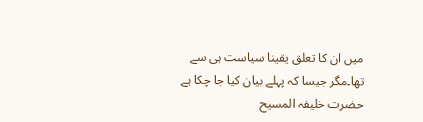میں ان کا تعلق یقینا سیاست ہی سے تھا۔مگر جیسا کہ پہلے بیان کیا جا چکا ہے حضرت خلیفہ المسیح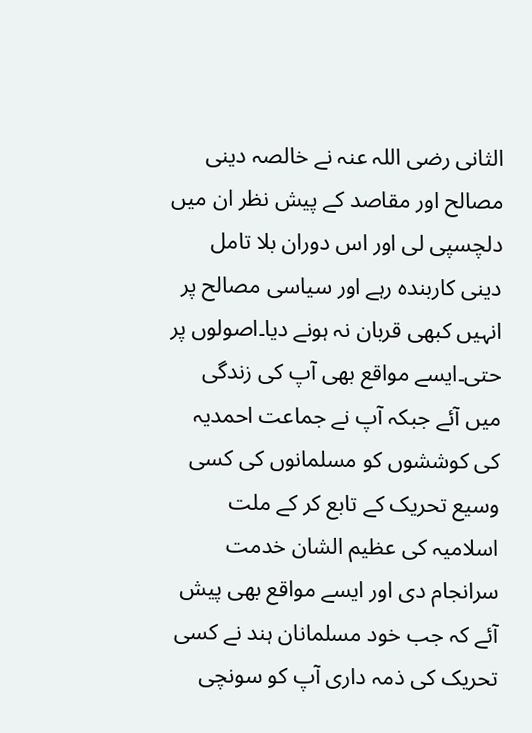الثانی رضی اللہ عنہ نے خالصہ دینی مصالح اور مقاصد کے پیش نظر ان میں دلچسپی لی اور اس دوران بلا تامل دینی کاربندہ رہے اور سیاسی مصالح پر انہیں کبھی قربان نہ ہونے دیا۔اصولوں پر حتی۔ایسے مواقع بھی آپ کی زندگی میں آئے جبکہ آپ نے جماعت احمدیہ کی کوششوں کو مسلمانوں کی کسی وسیع تحریک کے تابع کر کے ملت اسلامیہ کی عظیم الشان خدمت سرانجام دی اور ایسے مواقع بھی پیش آئے کہ جب خود مسلمانان ہند نے کسی تحریک کی ذمہ داری آپ کو سونچی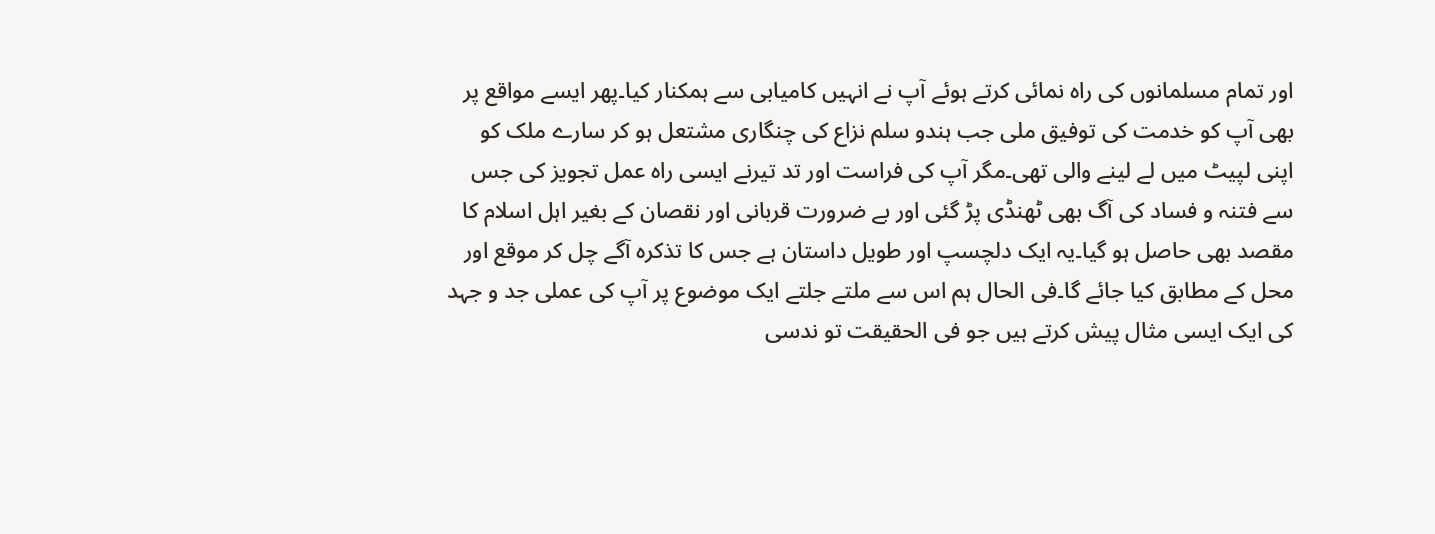اور تمام مسلمانوں کی راہ نمائی کرتے ہوئے آپ نے انہیں کامیابی سے ہمکنار کیا۔پھر ایسے مواقع پر بھی آپ کو خدمت کی توفیق ملی جب ہندو سلم نزاع کی چنگاری مشتعل ہو کر سارے ملک کو اپنی لپیٹ میں لے لینے والی تھی۔مگر آپ کی فراست اور تد تیرنے ایسی راہ عمل تجویز کی جس سے فتنہ و فساد کی آگ بھی ٹھنڈی پڑ گئی اور بے ضرورت قربانی اور نقصان کے بغیر اہل اسلام کا مقصد بھی حاصل ہو گیا۔یہ ایک دلچسپ اور طویل داستان ہے جس کا تذکرہ آگے چل کر موقع اور محل کے مطابق کیا جائے گا۔فی الحال ہم اس سے ملتے جلتے ایک موضوع پر آپ کی عملی جد و جہد کی ایک ایسی مثال پیش کرتے ہیں جو فی الحقیقت تو ندسی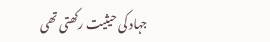جہاد کی حیثیت رکھتی تھی